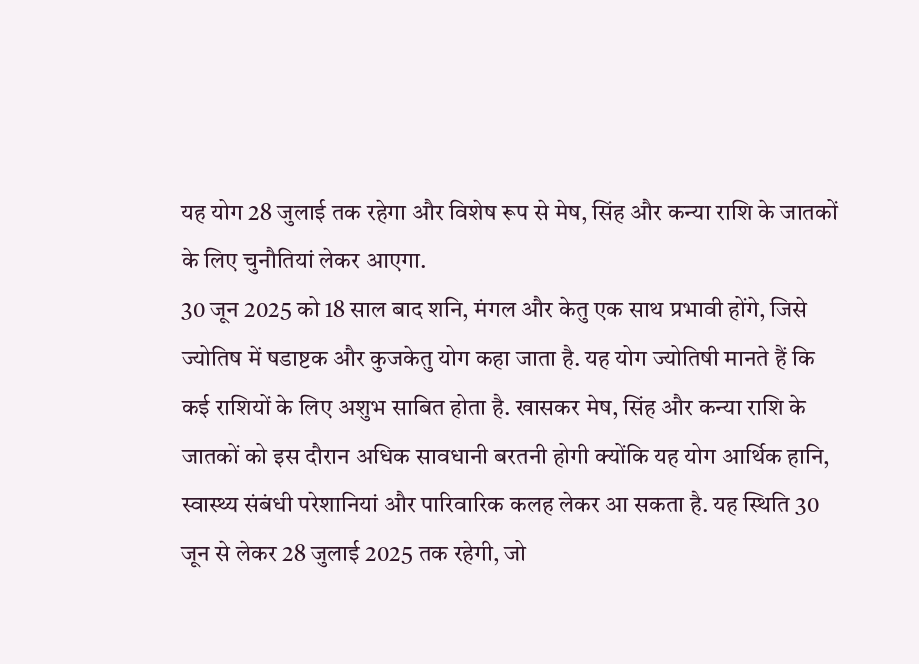यह योग 28 जुलाई तक रहेगा और विशेष रूप से मेष, सिंह और कन्या राशि के जातकों के लिए चुनौतियां लेकर आएगा.
30 जून 2025 को 18 साल बाद शनि, मंगल और केतु एक साथ प्रभावी होंगे, जिसे ज्योतिष में षडाष्टक और कुजकेतु योग कहा जाता है. यह योग ज्योतिषी मानते हैं कि कई राशियों के लिए अशुभ साबित होता है. खासकर मेष, सिंह और कन्या राशि के जातकों को इस दौरान अधिक सावधानी बरतनी होगी क्योंकि यह योग आर्थिक हानि, स्वास्थ्य संबंधी परेशानियां और पारिवारिक कलह लेकर आ सकता है. यह स्थिति 30 जून से लेकर 28 जुलाई 2025 तक रहेगी, जो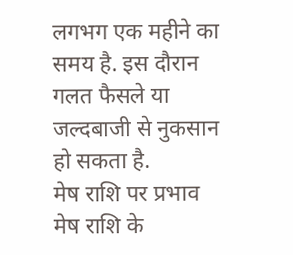लगभग एक महीने का समय है. इस दौरान गलत फैसले या जल्दबाजी से नुकसान हो सकता है.
मेष राशि पर प्रभाव
मेष राशि के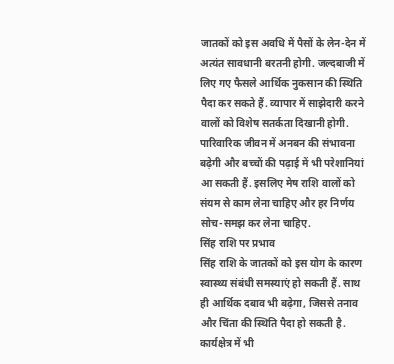जातकों को इस अवधि में पैसों के लेन-देन में अत्यंत सावधानी बरतनी होगी. जल्दबाजी में लिए गए फैसले आर्थिक नुकसान की स्थिति पैदा कर सकते हैं. व्यापार में साझेदारी करने वालों को विशेष सतर्कता दिखानी होगी. पारिवारिक जीवन में अनबन की संभावना बढ़ेगी और बच्चों की पढ़ाई में भी परेशानियां आ सकती हैं. इसलिए मेष राशि वालों को संयम से काम लेना चाहिए और हर निर्णय सोच-समझ कर लेना चाहिए.
सिंह राशि पर प्रभाव
सिंह राशि के जातकों को इस योग के कारण स्वास्थ्य संबंधी समस्याएं हो सकती हैं. साथ ही आर्थिक दबाव भी बढ़ेगा, जिससे तनाव और चिंता की स्थिति पैदा हो सकती है. कार्यक्षेत्र में भी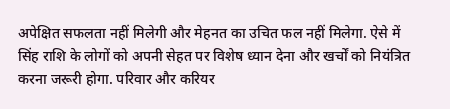अपेक्षित सफलता नहीं मिलेगी और मेहनत का उचित फल नहीं मिलेगा. ऐसे में सिंह राशि के लोगों को अपनी सेहत पर विशेष ध्यान देना और खर्चों को नियंत्रित करना जरूरी होगा. परिवार और करियर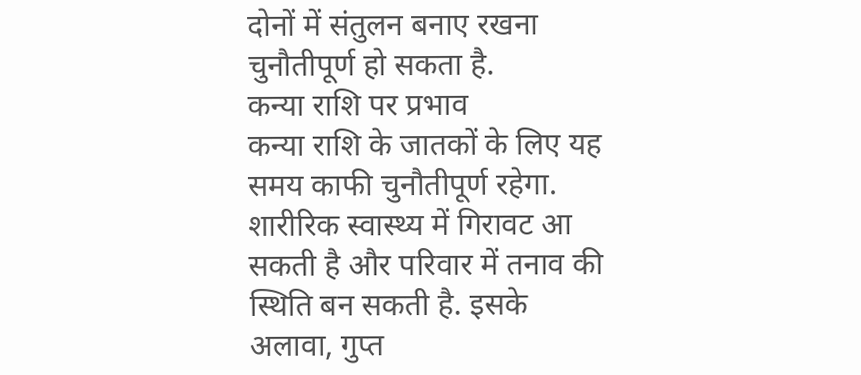दोनों में संतुलन बनाए रखना चुनौतीपूर्ण हो सकता है.
कन्या राशि पर प्रभाव
कन्या राशि के जातकों के लिए यह समय काफी चुनौतीपूर्ण रहेगा. शारीरिक स्वास्थ्य में गिरावट आ सकती है और परिवार में तनाव की स्थिति बन सकती है. इसके अलावा, गुप्त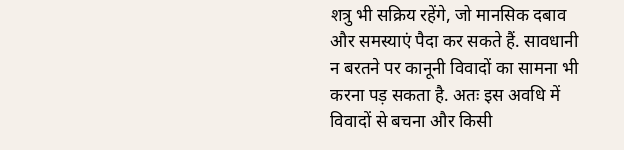शत्रु भी सक्रिय रहेंगे, जो मानसिक दबाव और समस्याएं पैदा कर सकते हैं. सावधानी न बरतने पर कानूनी विवादों का सामना भी करना पड़ सकता है. अतः इस अवधि में विवादों से बचना और किसी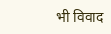भी विवाद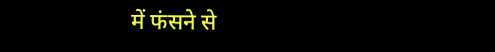में फंसने से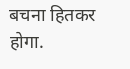बचना हितकर होगा.